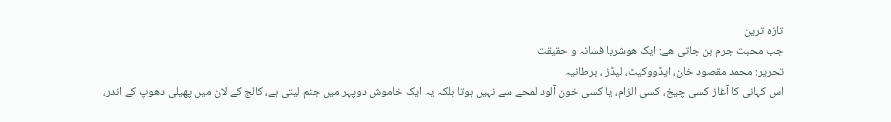تازہ ترین
جب محبت جرم بن جاتی ھے: ایک ھوشربا فسانہ و حقیقت
تحریر: محمد مقصود خان، ایڈووکیٹ، لیڈز ، برطانیہ
اس کہانی کا آغاز کسی چیخ، کسی الزام، یا کسی خون آلود لمحے سے نہیں ہوتا بلکہ یہ ایک خاموش دوپہر میں جنم لیتی ہے، کالج کے لان میں پھیلی دھوپ کے اندر،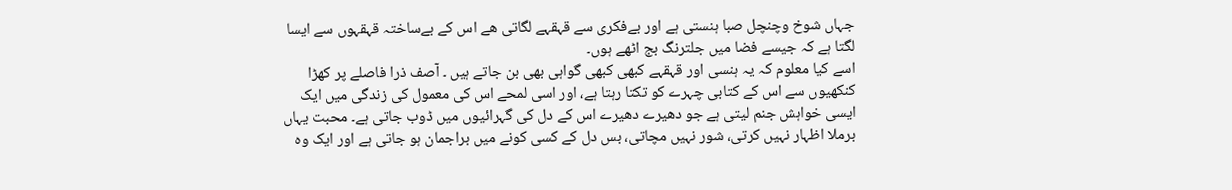جہاں شوخ وچنچل صبا ہنستی ہے اور بےفکری سے قہقہے لگاتی ھے اس کے بےساختہ قہقہوں سے ایسا لگتا ہے کہ جیسے فضا میں جلترنگ بج اٹھے ہوں۔
اسے کیا معلوم کہ یہ ہنسی اور قہقہے کبھی کبھی گواہی بھی بن جاتے ہیں ۔ آصف ذرا فاصلے پر کھڑا کنکھیوں سے اس کے کتابی چہرے کو تکتا رہتا ہے، اور اسی لمحے اس کی معمول کی زندگی میں ایک ایسی خواہش جنم لیتی ہے جو دھیرے دھیرے اس کے دل کی گہرائیوں میں ڈوب جاتی ہے۔ محبت یہاں برملا اظہار نہیں کرتی، شور نہیں مچاتی، بس دل کے کسی کونے میں براجمان ہو جاتی ہے اور ایک وہ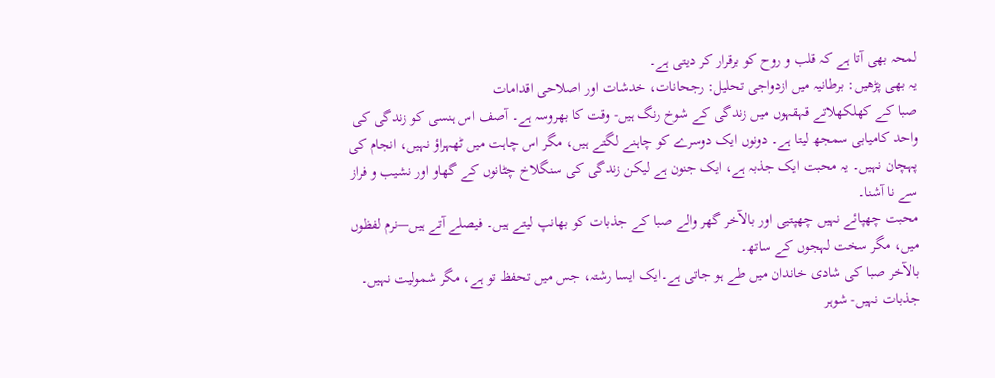لمحہ بھی آتا ہے کہ قلب و روح کو برقرار کر دیتی ہے۔
یہ بھی پڑھیں: برطانیہ میں ازدواجی تحلیل: رجحانات، خدشات اور اصلاحی اقدامات
صبا کے کھلکھلاتے قہقہوں میں زندگی کے شوخ رنگ ہیں- وقت کا بھروسہ ہے۔ آصف اس ہنسی کو زندگی کی واحد کامیابی سمجھ لیتا ہے۔ دونوں ایک دوسرے کو چاہنے لگتے ہیں، مگر اس چاہت میں ٹھہراؤ نہیں، انجام کی پہچان نہیں۔ یہ محبت ایک جذبہ ہے، ایک جنون ہے لیکن زندگی کی سنگلاخ چٹانوں کے گھاو اور نشیب و فراز سے نا آشنا۔
محبت چھپائے نہیں چھپتیی اور بالآخر گھر والے صبا کے جذبات کو بھانپ لیتے ہیں۔ فیصلے آتے ہیں—نرم لفظوں میں، مگر سخت لہجوں کے ساتھ۔
بالآخر صبا کی شادی خاندان میں طے ہو جاتی ہے۔ایک ایسا رشتہ، جس میں تحفظ تو ہے، مگر شمولیت نہیں۔ جذبات نہیں- شوہر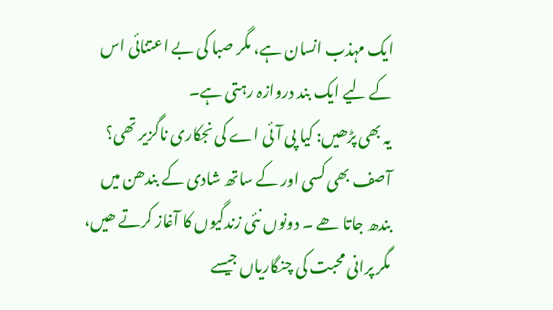ایک مہذب انسان ہے، مگر صبا کی بے اعتنائی اس کے لیے ایک بند دروازہ رہتی ہے۔
یہ بھی پڑھیں: کیا پی آئی اے کی نجکاری ناگزیر تھی؟
آصف بھی کسی اور کے ساتھ شادی کے بندھن میں بندھ جاتا ھے ۔ دونوں نئی زندگیوں کا آغاز کرتے ھیں، مگر پرانی محبت کی چنگاریاں جیسے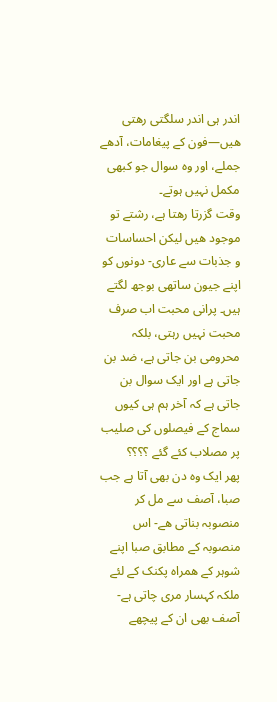اندر ہی اندر سلگتی رھتی ھیں—فون کے پیغامات، آدھے جملے، اور وہ سوال جو کبھی مکمل نہیں ہوتے۔
وقت گزرتا رھتا ہے، رشتے تو موجود ھیں لیکن احساسات و جذبات سے عاری- دونوں کو اپنے جیون ساتھی بوجھ لگتے ہیں۔ پرانی محبت اب صرف محبت نہیں رہتی، بلکہ محرومی بن جاتی ہے، ضد بن جاتی ہے اور ایک سوال بن جاتی ہے کہ آخر ہم ہی کیوں سماج کے فیصلوں کی صلیب پر مصلاب کئے گئے ؟؟؟؟
پھر ایک وہ دن بھی آتا ہے جب صبا، آصف سے مل کر منصوبہ بناتی ھے- اس منصوبہ کے مطابق صبا اپنے شوہر کے ھمراہ پکنک کے لئے ملکہ کہسار مری چاتی ہے- آصف بھی ان کے پیچھے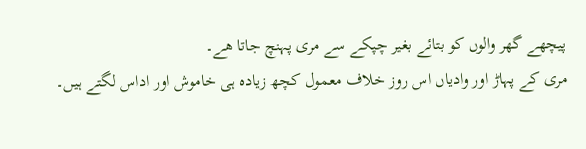پیچھے گھر والوں کو بتائے بغیر چپکے سے مری پہنچ جاتا ھے۔
مری کے پہاڑ اور وادیاں اس روز خلاف معمول کچھ زیادہ ہی خاموش اور اداس لگتے ہیں۔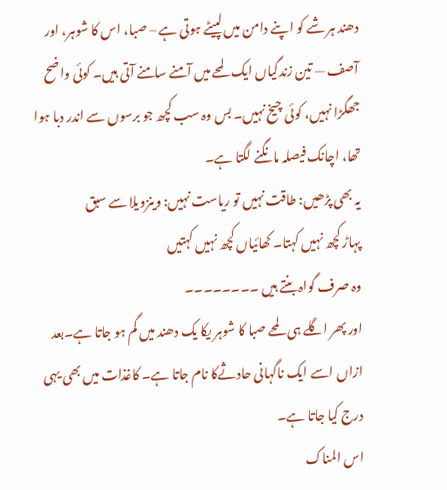دھند ہر شے کو اپنے دامن میں لپیٹے ہوتی ہے – صبا، اس کا شوہر، اور آصف — تین زندگیاں ایک لمحے میں آمنے سامنے آتی ہیں۔ کوئی واضح جھگڑا نہیں، کوئی چیخ نہیں۔ بس وہ سب کچھ جو برسوں سے اندر دبا ہوا تھا، اچانک فیصلہ مانگنے لگتا ہے۔
یہ بھی پڑھیں: طاقت نہیں تو ریاست نہیں: وینزویلا سے سبق
پہاڑ کچھ نہیں کہتا۔ کھائیاں کچھ نہیں کہتیں
وہ صرف گواہ بنتے ہیں ۔۔۔۔۔۔۔۔
اور پھر اگلے ہی لمحے صبا کا شوہر یکا یک دھند میں گم ہو جاتا ہے۔بعد ازاں اسے ایک ناگہانی حادثےکا نام جاتا ہے۔ کاغذات میں بھی یہی درج کیا جاتا ہے۔
اس المناک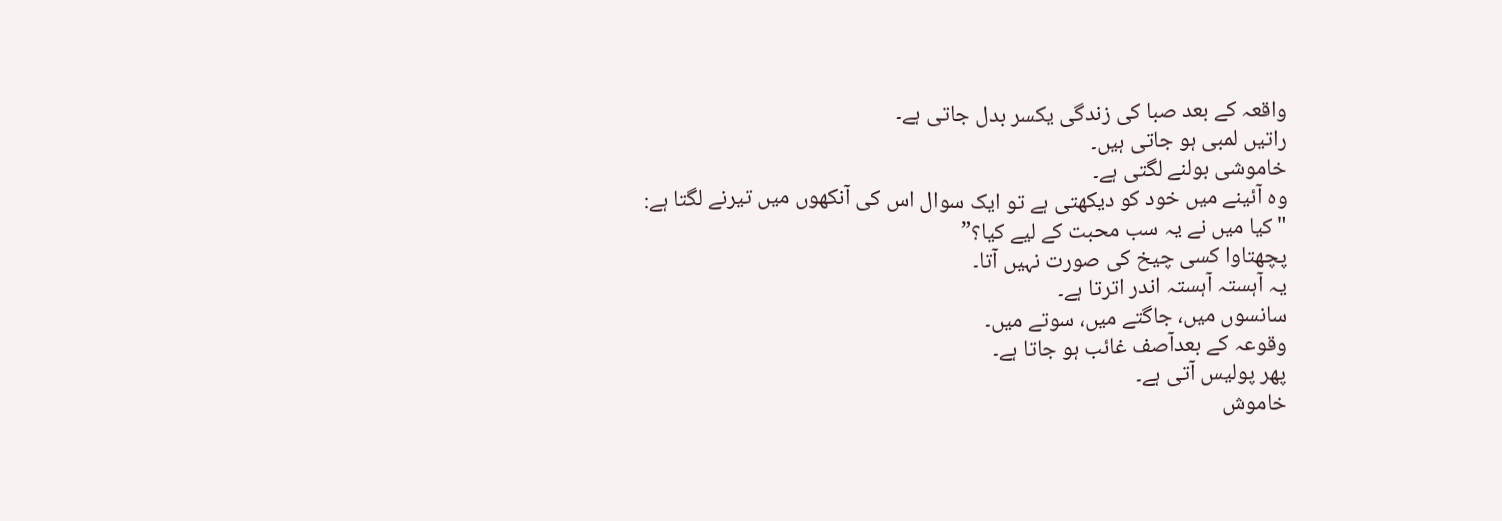واقعہ کے بعد صبا کی زندگی یکسر بدل جاتی ہے۔
راتیں لمبی ہو جاتی ہیں۔
خاموشی بولنے لگتی ہے۔
وہ آئینے میں خود کو دیکھتی ہے تو ایک سوال اس کی آنکھوں میں تیرنے لگتا ہے:
"کیا میں نے یہ سب محبت کے لیے کیا؟”
پچھتاوا کسی چیخ کی صورت نہیں آتا۔
یہ آہستہ آہستہ اندر اترتا ہے۔
سانسوں میں، جاگتے میں، سوتے میں۔
وقوعہ کے بعدآصف غائب ہو جاتا ہے۔
پھر پولیس آتی ہے۔
خاموش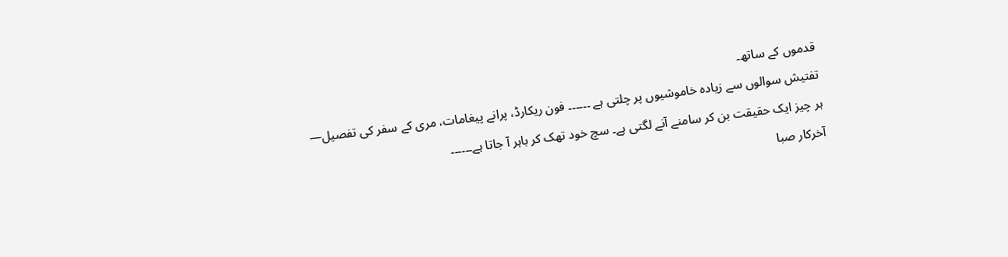قدموں کے ساتھ۔
تفتیش سوالوں سے زیادہ خاموشیوں پر چلتی ہے ۔۔۔۔۔۔ فون ریکارڈ، پرانے پیغامات، مری کے سفر کی تفصیل—
ہر چیز ایک حقیقت بن کر سامنے آنے لگتی ہے۔ سچ خود تھک کر باہر آ جاتا ہے۔۔۔۔۔۔
آخرکار صبا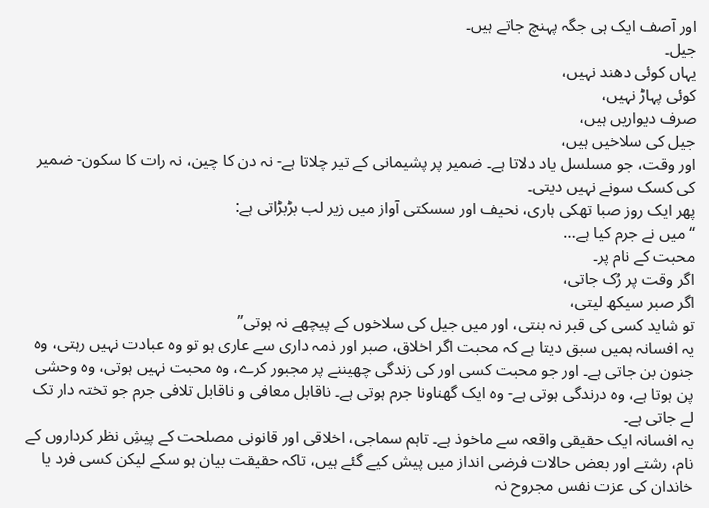اور آصف ایک ہی جگہ پہنچ جاتے ہیں۔
جیل۔
یہاں کوئی دھند نہیں،
کوئی پہاڑ نہیں،
صرف دیواریں ہیں،
جیل کی سلاخیں ہیں،
اور وقت، جو مسلسل یاد دلاتا ہے۔ ضمیر پر پشیمانی کے تیر چلاتا ہے- نہ دن کا چین، نہ رات کا سکون- ضمیر کی کسک سونے نہیں دیتی۔
پھر ایک روز صبا تھکی ہاری، نحیف اور سسکتی آواز میں زیر لب بڑبڑاتی ہے:
“میں نے جرم کیا ہے…
محبت کے نام پر۔
اگر وقت پر رُک جاتی،
اگر صبر سیکھ لیتی،
تو شاید کسی کی قبر نہ بنتی، اور میں جیل کی سلاخوں کے پیچھے نہ ہوتی”
یہ افسانہ ہمیں سبق دیتا ہے کہ محبت اگر اخلاق، صبر اور ذمہ داری سے عاری ہو تو وہ عبادت نہیں رہتی، وہ جنون بن جاتی ہے۔ اور جو محبت کسی اور کی زندگی چھیننے پر مجبور کرے، وہ محبت نہیں ہوتی، وہ وحشی پن ہوتا ہے، وہ درندگی ہوتی ہے- وہ ایک گھناونا جرم ہوتی ہے۔ ناقابل معافی و ناقابل تلافی جرم جو تختہ دار تک لے جاتی ہے۔
یہ افسانہ ایک حقیقی واقعہ سے ماخوذ ہے۔ تاہم سماجی، اخلاقی اور قانونی مصلحت کے پیشِ نظر کرداروں کے نام، رشتے اور بعض حالات فرضی انداز میں پیش کیے گئے ہیں، تاکہ حقیقت بیان ہو سکے لیکن کسی فرد یا خاندان کی عزت نفس مجروح نہ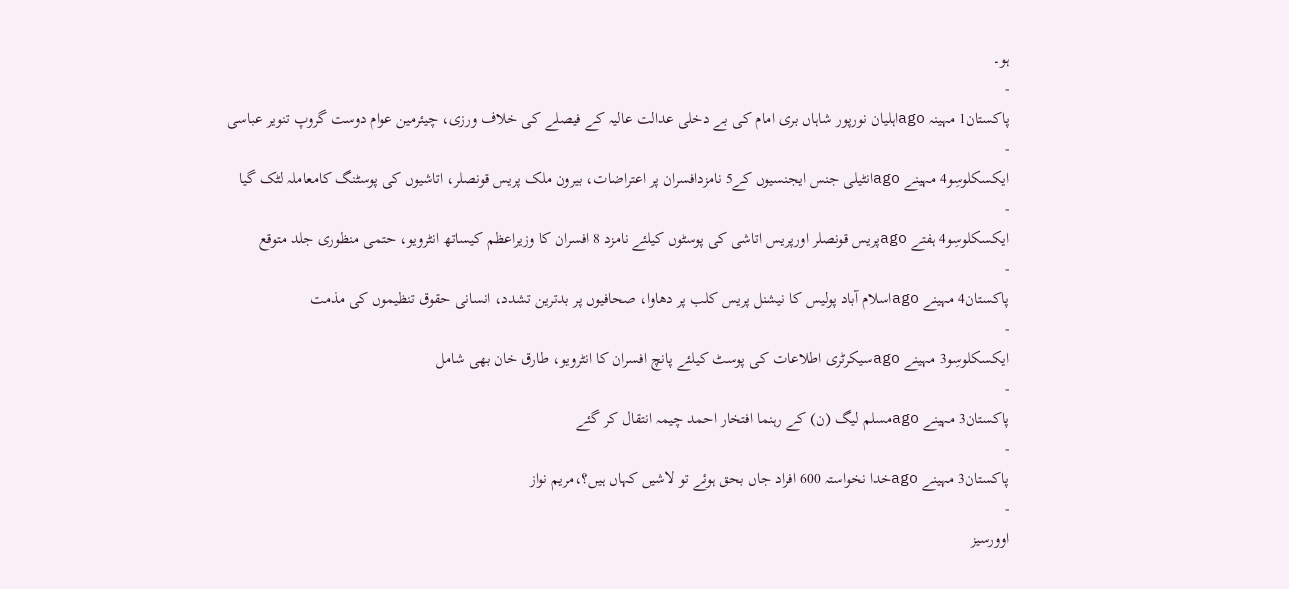ہو۔
-
پاکستان1 مہینہ agoاہلیان نورپور شاہاں بری امام کی بے دخلی عدالت عالیہ کے فیصلے کی خلاف ورزی، چیئرمین عوام دوست گروپ تنویر عباسی
-
ایکسکلوسِو4 مہینے agoانٹیلی جنس ایجنسیوں کے5 نامزدافسران پر اعتراضات، بیرون ملک پریس قونصلر، اتاشیوں کی پوسٹنگ کامعاملہ لٹک گیا
-
ایکسکلوسِو4 ہفتے agoپریس قونصلر اورپریس اتاشی کی پوسٹوں کیلئے نامزد 8 افسران کا وزیراعظم کیساتھ انٹرویو، حتمی منظوری جلد متوقع
-
پاکستان4 مہینے agoاسلام آباد پولیس کا نیشنل پریس کلب پر دھاوا، صحافیوں پر بدترین تشدد، انسانی حقوق تنظیموں کی مذمت
-
ایکسکلوسِو3 مہینے agoسیکرٹری اطلاعات کی پوسٹ کیلئے پانچ افسران کا انٹرویو، طارق خان بھی شامل
-
پاکستان3 مہینے agoمسلم لیگ (ن) کے رہنما افتخار احمد چیمہ انتقال کر گئے
-
پاکستان3 مہینے agoخدا نخواستہ 600 افراد جاں بحق ہوئے تو لاشیں کہاں ہیں؟،مریم نواز
-
اوورسیز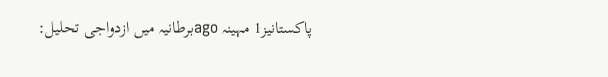پاکستانیز1 مہینہ agoبرطانیہ میں ازدواجی تحلیل: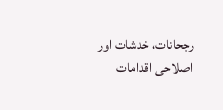رجحانات، خدشات اور اصلاحی اقدامات